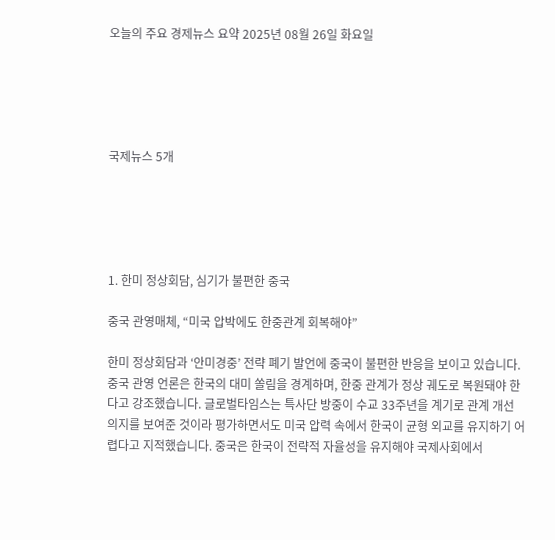오늘의 주요 경제뉴스 요약 2025년 08월 26일 화요일





국제뉴스 5개





1. 한미 정상회담, 심기가 불편한 중국

중국 관영매체, “미국 압박에도 한중관계 회복해야”

한미 정상회담과 ‘안미경중’ 전략 폐기 발언에 중국이 불편한 반응을 보이고 있습니다. 중국 관영 언론은 한국의 대미 쏠림을 경계하며, 한중 관계가 정상 궤도로 복원돼야 한다고 강조했습니다. 글로벌타임스는 특사단 방중이 수교 33주년을 계기로 관계 개선 의지를 보여준 것이라 평가하면서도 미국 압력 속에서 한국이 균형 외교를 유지하기 어렵다고 지적했습니다. 중국은 한국이 전략적 자율성을 유지해야 국제사회에서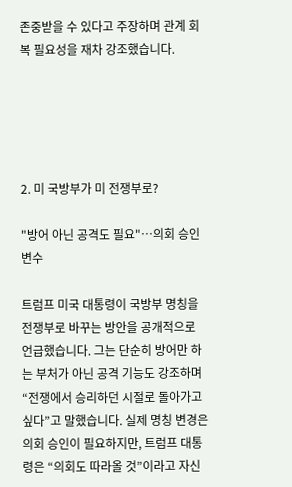존중받을 수 있다고 주장하며 관계 회복 필요성을 재차 강조했습니다.





2. 미 국방부가 미 전쟁부로?

"방어 아닌 공격도 필요"…의회 승인 변수

트럼프 미국 대통령이 국방부 명칭을 전쟁부로 바꾸는 방안을 공개적으로 언급했습니다. 그는 단순히 방어만 하는 부처가 아닌 공격 기능도 강조하며 “전쟁에서 승리하던 시절로 돌아가고 싶다”고 말했습니다. 실제 명칭 변경은 의회 승인이 필요하지만, 트럼프 대통령은 “의회도 따라올 것”이라고 자신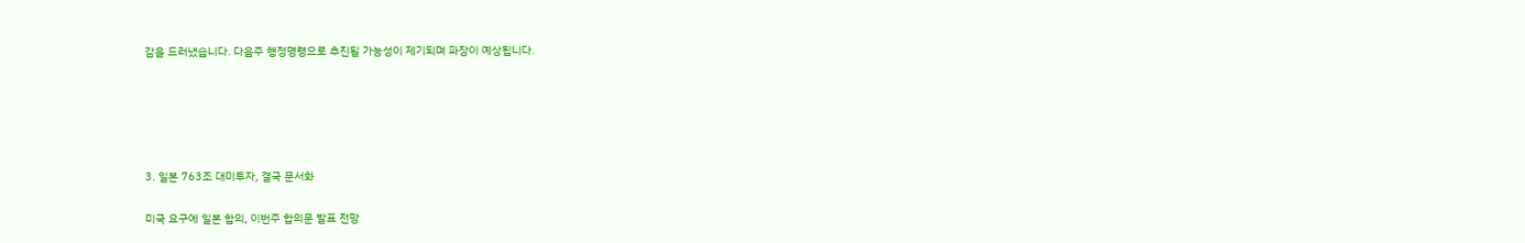감을 드러냈습니다. 다음주 행정명령으로 추진될 가능성이 제기되며 파장이 예상됩니다.





3. 일본 763조 대미투자, 결국 문서화

미국 요구에 일본 합의, 이번주 합의문 발표 전망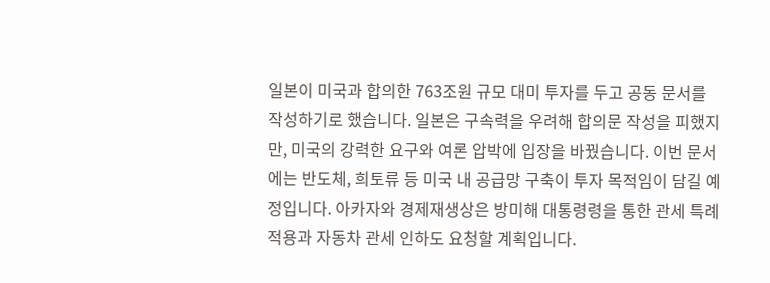일본이 미국과 합의한 763조원 규모 대미 투자를 두고 공동 문서를 작성하기로 했습니다. 일본은 구속력을 우려해 합의문 작성을 피했지만, 미국의 강력한 요구와 여론 압박에 입장을 바꿨습니다. 이번 문서에는 반도체, 희토류 등 미국 내 공급망 구축이 투자 목적임이 담길 예정입니다. 아카자와 경제재생상은 방미해 대통령령을 통한 관세 특례 적용과 자동차 관세 인하도 요청할 계획입니다.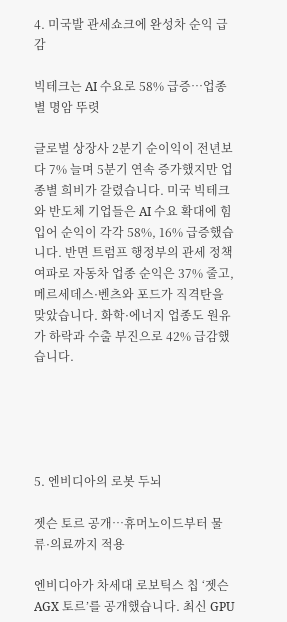4. 미국발 관세쇼크에 완성차 순익 급감

빅테크는 AI 수요로 58% 급증…업종별 명암 뚜렷

글로벌 상장사 2분기 순이익이 전년보다 7% 늘며 5분기 연속 증가했지만 업종별 희비가 갈렸습니다. 미국 빅테크와 반도체 기업들은 AI 수요 확대에 힘입어 순익이 각각 58%, 16% 급증했습니다. 반면 트럼프 행정부의 관세 정책 여파로 자동차 업종 순익은 37% 줄고, 메르세데스·벤츠와 포드가 직격탄을 맞았습니다. 화학·에너지 업종도 원유가 하락과 수출 부진으로 42% 급감했습니다.





5. 엔비디아의 로봇 두뇌

젯슨 토르 공개…휴머노이드부터 물류·의료까지 적용

엔비디아가 차세대 로보틱스 칩 ‘젯슨 AGX 토르’를 공개했습니다. 최신 GPU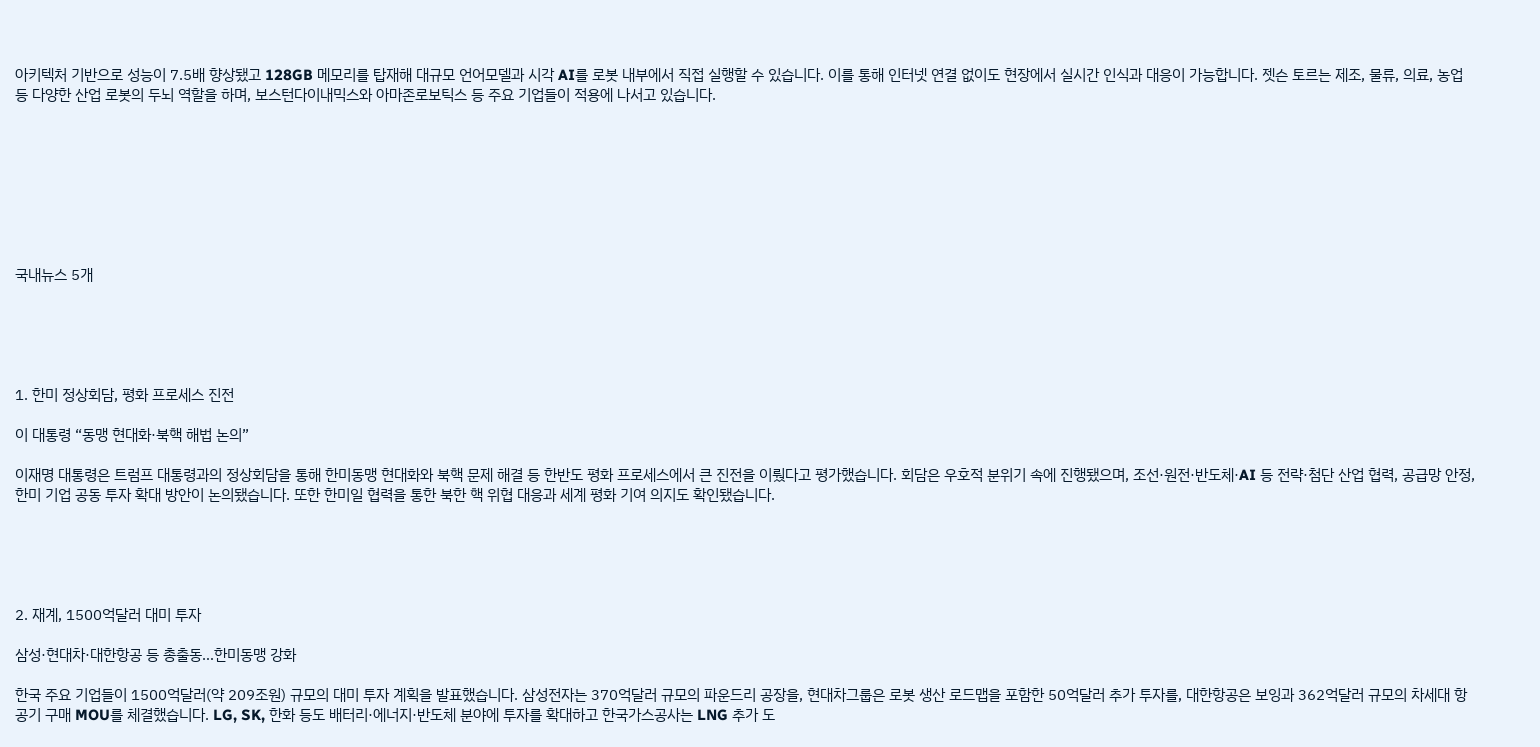아키텍처 기반으로 성능이 7.5배 향상됐고 128GB 메모리를 탑재해 대규모 언어모델과 시각 AI를 로봇 내부에서 직접 실행할 수 있습니다. 이를 통해 인터넷 연결 없이도 현장에서 실시간 인식과 대응이 가능합니다. 젯슨 토르는 제조, 물류, 의료, 농업 등 다양한 산업 로봇의 두뇌 역할을 하며, 보스턴다이내믹스와 아마존로보틱스 등 주요 기업들이 적용에 나서고 있습니다.








국내뉴스 5개





1. 한미 정상회담, 평화 프로세스 진전

이 대통령 “동맹 현대화·북핵 해법 논의”

이재명 대통령은 트럼프 대통령과의 정상회담을 통해 한미동맹 현대화와 북핵 문제 해결 등 한반도 평화 프로세스에서 큰 진전을 이뤘다고 평가했습니다. 회담은 우호적 분위기 속에 진행됐으며, 조선·원전·반도체·AI 등 전략·첨단 산업 협력, 공급망 안정, 한미 기업 공동 투자 확대 방안이 논의됐습니다. 또한 한미일 협력을 통한 북한 핵 위협 대응과 세계 평화 기여 의지도 확인됐습니다.





2. 재계, 1500억달러 대미 투자

삼성·현대차·대한항공 등 총출동…한미동맹 강화

한국 주요 기업들이 1500억달러(약 209조원) 규모의 대미 투자 계획을 발표했습니다. 삼성전자는 370억달러 규모의 파운드리 공장을, 현대차그룹은 로봇 생산 로드맵을 포함한 50억달러 추가 투자를, 대한항공은 보잉과 362억달러 규모의 차세대 항공기 구매 MOU를 체결했습니다. LG, SK, 한화 등도 배터리·에너지·반도체 분야에 투자를 확대하고 한국가스공사는 LNG 추가 도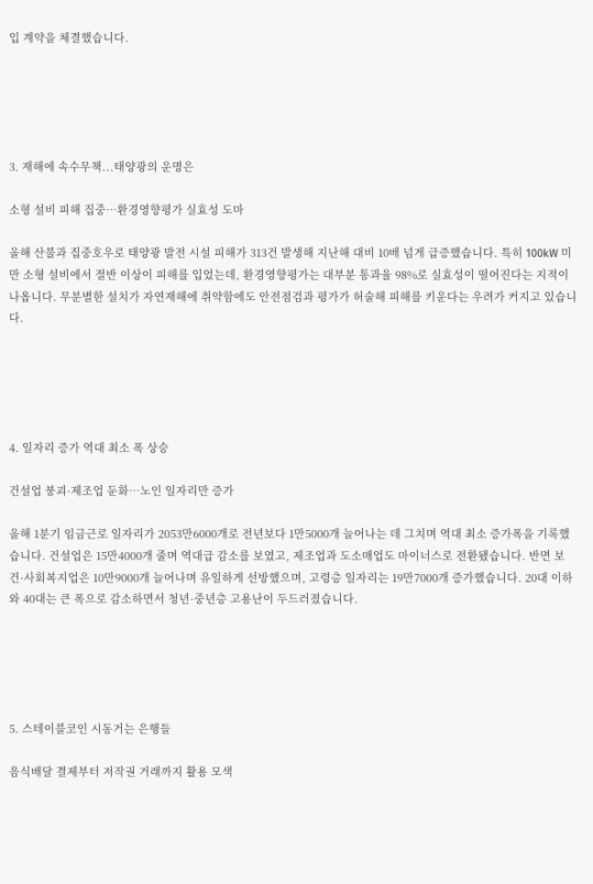입 계약을 체결했습니다.





3. 재해에 속수무책...태양광의 운명은

소형 설비 피해 집중…환경영향평가 실효성 도마

올해 산불과 집중호우로 태양광 발전 시설 피해가 313건 발생해 지난해 대비 10배 넘게 급증했습니다. 특히 100kW 미만 소형 설비에서 절반 이상이 피해를 입었는데, 환경영향평가는 대부분 통과율 98%로 실효성이 떨어진다는 지적이 나옵니다. 무분별한 설치가 자연재해에 취약함에도 안전점검과 평가가 허술해 피해를 키운다는 우려가 커지고 있습니다.





4. 일자리 증가 역대 최소 폭 상승

건설업 붕괴·제조업 둔화…노인 일자리만 증가

올해 1분기 임금근로 일자리가 2053만6000개로 전년보다 1만5000개 늘어나는 데 그치며 역대 최소 증가폭을 기록했습니다. 건설업은 15만4000개 줄며 역대급 감소를 보였고, 제조업과 도소매업도 마이너스로 전환됐습니다. 반면 보건·사회복지업은 10만9000개 늘어나며 유일하게 선방했으며, 고령층 일자리는 19만7000개 증가했습니다. 20대 이하와 40대는 큰 폭으로 감소하면서 청년·중년층 고용난이 두드러졌습니다.





5. 스테이블코인 시동거는 은행들

음식배달 결제부터 저작권 거래까지 활용 모색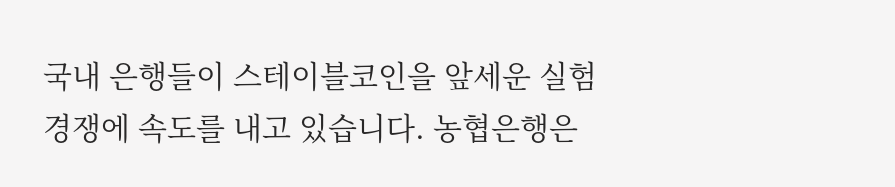국내 은행들이 스테이블코인을 앞세운 실험 경쟁에 속도를 내고 있습니다. 농협은행은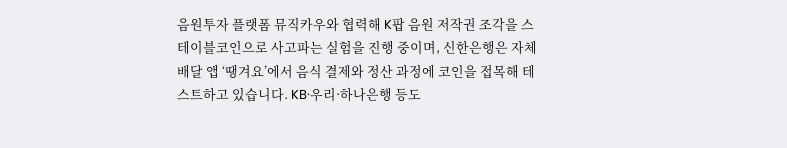음원투자 플랫폼 뮤직카우와 협력해 K팝 음원 저작권 조각을 스테이블코인으로 사고파는 실험을 진행 중이며, 신한은행은 자체 배달 앱 ‘땡겨요’에서 음식 결제와 정산 과정에 코인을 접목해 테스트하고 있습니다. KB·우리·하나은행 등도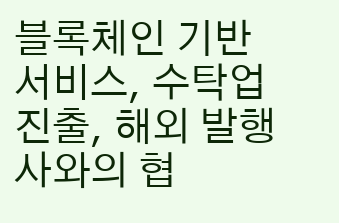블록체인 기반 서비스, 수탁업 진출, 해외 발행사와의 협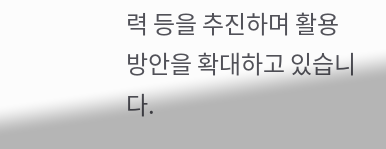력 등을 추진하며 활용 방안을 확대하고 있습니다.